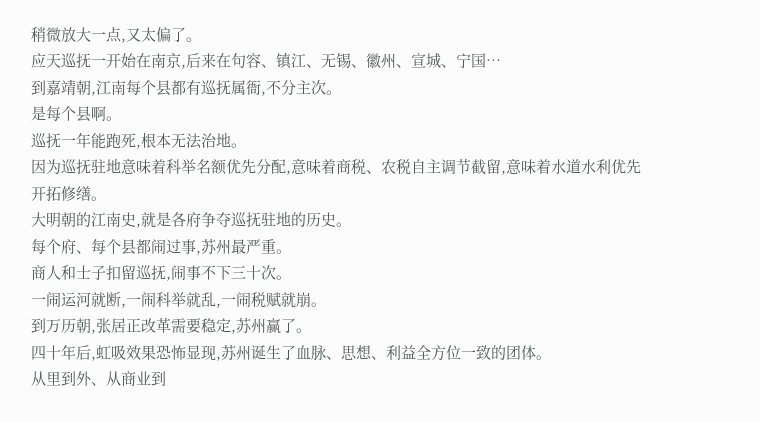稍微放大一点,又太偏了。
应天巡抚一开始在南京,后来在句容、镇江、无锡、徽州、宣城、宁国…
到嘉靖朝,江南每个县都有巡抚属衙,不分主次。
是每个县啊。
巡抚一年能跑死,根本无法治地。
因为巡抚驻地意味着科举名额优先分配,意味着商税、农税自主调节截留,意味着水道水利优先开拓修缮。
大明朝的江南史,就是各府争夺巡抚驻地的历史。
每个府、每个县都闹过事,苏州最严重。
商人和士子扣留巡抚,闹事不下三十次。
一闹运河就断,一闹科举就乱,一闹税赋就崩。
到万历朝,张居正改革需要稳定,苏州赢了。
四十年后,虹吸效果恐怖显现,苏州诞生了血脉、思想、利益全方位一致的团体。
从里到外、从商业到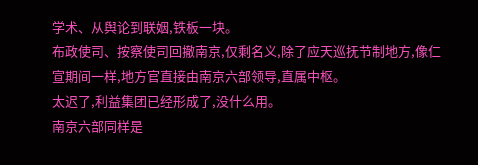学术、从舆论到联姻,铁板一块。
布政使司、按察使司回撤南京,仅剩名义,除了应天巡抚节制地方,像仁宣期间一样,地方官直接由南京六部领导,直属中枢。
太迟了,利益集团已经形成了,没什么用。
南京六部同样是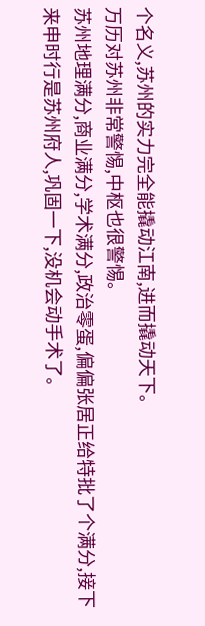个名义,苏州的实力完全能撬动江南,进而撬动天下。
万历对苏州非常警惕,中枢也很警惕。
苏州地理满分,商业满分,学术满分,政治零蛋,偏偏张居正给特批了个满分,接下来申时行是苏州府人,巩固一下,没机会动手术了。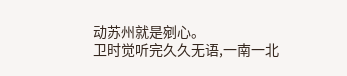动苏州就是剜心。
卫时觉听完久久无语,一南一北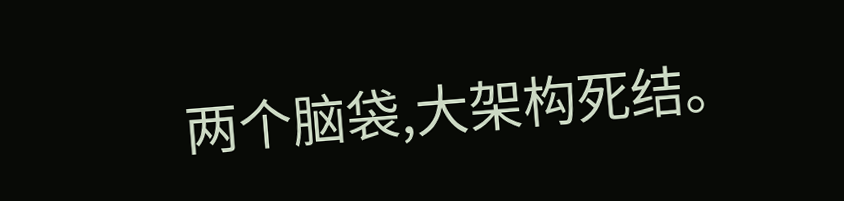两个脑袋,大架构死结。